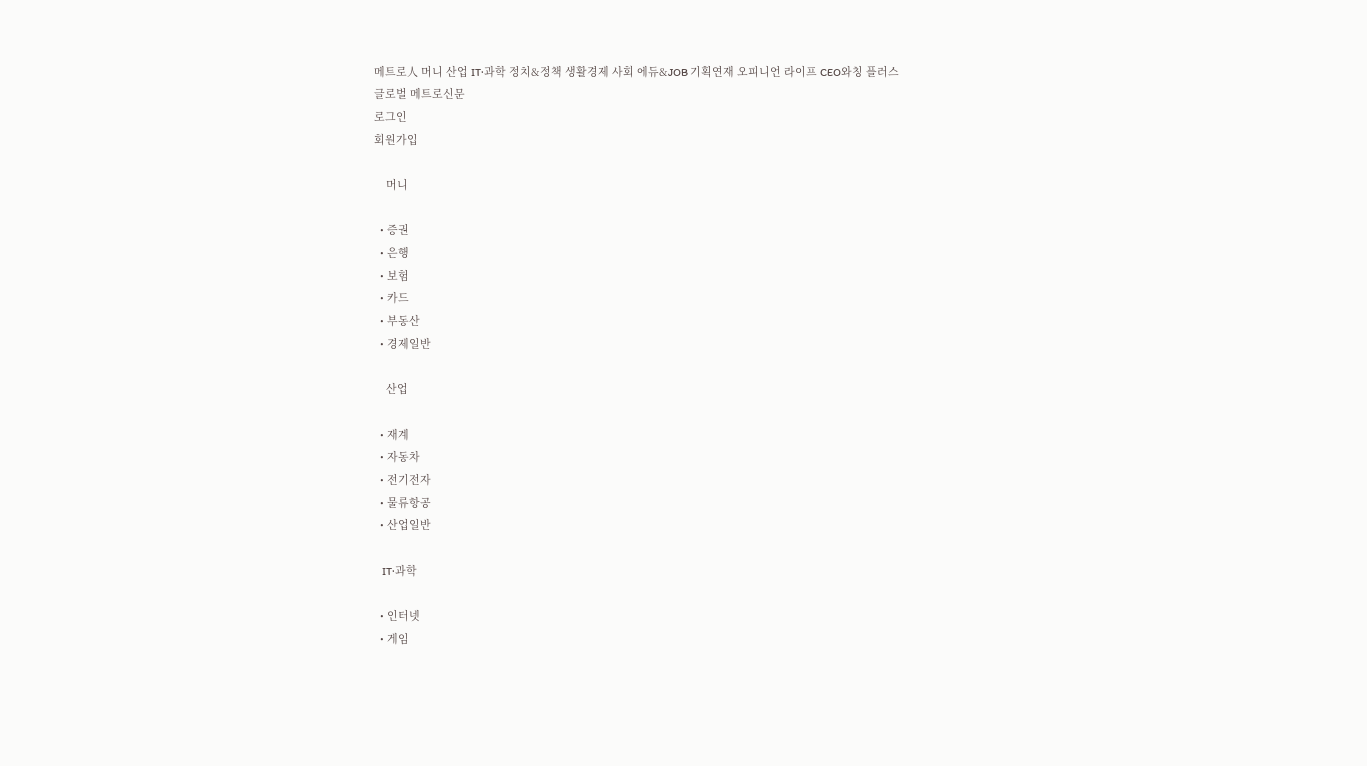메트로人 머니 산업 IT·과학 정치&정책 생활경제 사회 에듀&JOB 기획연재 오피니언 라이프 CEO와칭 플러스
글로벌 메트로신문
로그인
회원가입

    머니

  • 증권
  • 은행
  • 보험
  • 카드
  • 부동산
  • 경제일반

    산업

  • 재계
  • 자동차
  • 전기전자
  • 물류항공
  • 산업일반

    IT·과학

  • 인터넷
  • 게임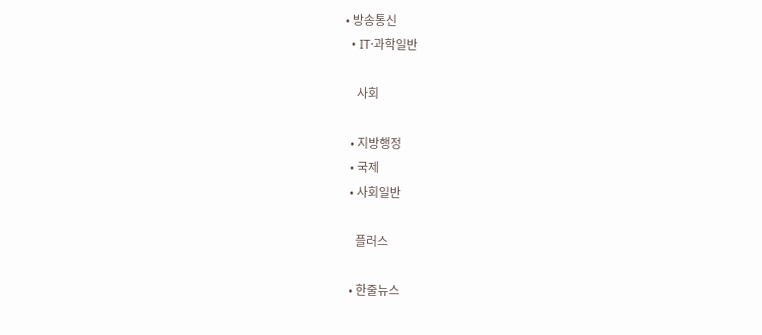• 방송통신
  • IT·과학일반

    사회

  • 지방행정
  • 국제
  • 사회일반

    플러스

  • 한줄뉴스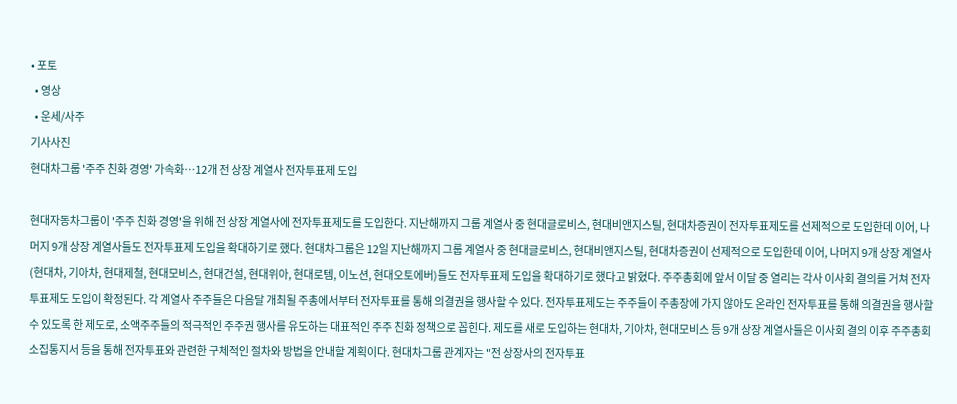• 포토
  • 영상
  • 운세/사주
기사사진
현대차그룹 '주주 친화 경영' 가속화…12개 전 상장 계열사 전자투표제 도입

현대자동차그룹이 '주주 친화 경영'을 위해 전 상장 계열사에 전자투표제도를 도입한다. 지난해까지 그룹 계열사 중 현대글로비스, 현대비앤지스틸, 현대차증권이 전자투표제도를 선제적으로 도입한데 이어, 나머지 9개 상장 계열사들도 전자투표제 도입을 확대하기로 했다. 현대차그룹은 12일 지난해까지 그룹 계열사 중 현대글로비스, 현대비앤지스틸, 현대차증권이 선제적으로 도입한데 이어, 나머지 9개 상장 계열사(현대차, 기아차, 현대제철, 현대모비스, 현대건설, 현대위아, 현대로템, 이노션, 현대오토에버)들도 전자투표제 도입을 확대하기로 했다고 밝혔다. 주주총회에 앞서 이달 중 열리는 각사 이사회 결의를 거쳐 전자투표제도 도입이 확정된다. 각 계열사 주주들은 다음달 개최될 주총에서부터 전자투표를 통해 의결권을 행사할 수 있다. 전자투표제도는 주주들이 주총장에 가지 않아도 온라인 전자투표를 통해 의결권을 행사할 수 있도록 한 제도로, 소액주주들의 적극적인 주주권 행사를 유도하는 대표적인 주주 친화 정책으로 꼽힌다. 제도를 새로 도입하는 현대차, 기아차, 현대모비스 등 9개 상장 계열사들은 이사회 결의 이후 주주총회 소집통지서 등을 통해 전자투표와 관련한 구체적인 절차와 방법을 안내할 계획이다. 현대차그룹 관계자는 "전 상장사의 전자투표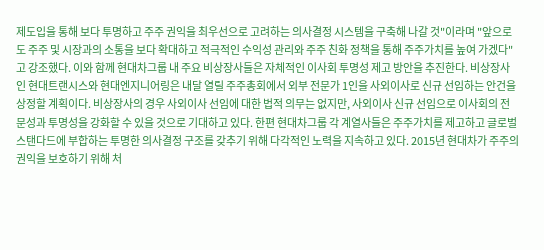제도입을 통해 보다 투명하고 주주 권익을 최우선으로 고려하는 의사결정 시스템을 구축해 나갈 것"이라며 "앞으로도 주주 및 시장과의 소통을 보다 확대하고 적극적인 수익성 관리와 주주 친화 정책을 통해 주주가치를 높여 가겠다"고 강조했다. 이와 함께 현대차그룹 내 주요 비상장사들은 자체적인 이사회 투명성 제고 방안을 추진한다. 비상장사인 현대트랜시스와 현대엔지니어링은 내달 열릴 주주총회에서 외부 전문가 1인을 사외이사로 신규 선임하는 안건을 상정할 계획이다. 비상장사의 경우 사외이사 선임에 대한 법적 의무는 없지만, 사외이사 신규 선임으로 이사회의 전문성과 투명성을 강화할 수 있을 것으로 기대하고 있다. 한편 현대차그룹 각 계열사들은 주주가치를 제고하고 글로벌 스탠다드에 부합하는 투명한 의사결정 구조를 갖추기 위해 다각적인 노력을 지속하고 있다. 2015년 현대차가 주주의 권익을 보호하기 위해 처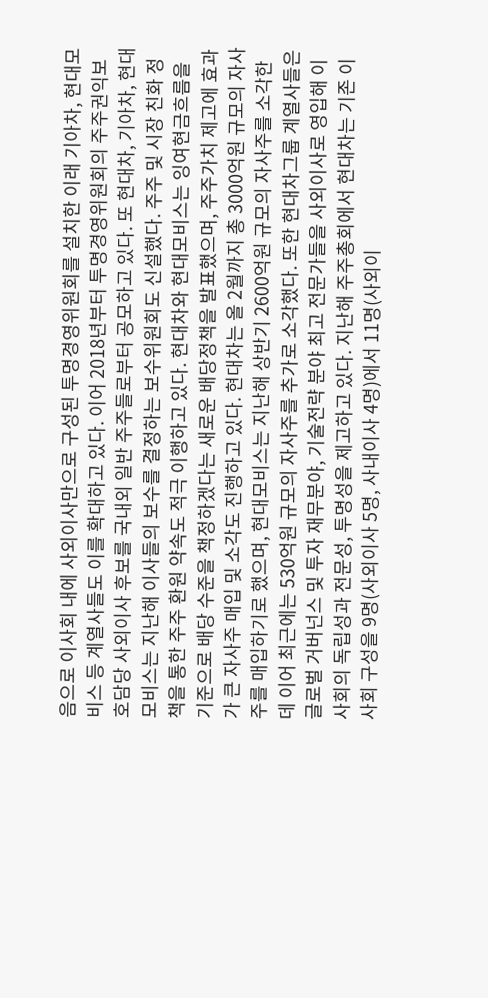음으로 이사회 내에 사외이사만으로 구성된 투명경영위원회를 설치한 이래 기아차, 현대모비스 등 계열사들도 이를 확대하고 있다. 이어 2018년부터 투명경영위원회의 주주권익보호담당 사외이사 후보를 국내외 일반 주주들로부터 공모하고 있다. 또 현대차, 기아차, 현대모비스는 지난해 이사들의 보수를 결정하는 보수위원회도 신설했다. 주주 및 시장 친화 정책을 통한 주주 환원 약속도 적극 이행하고 있다. 현대차와 현대모비스는 잉여현금흐름을 기준으로 배당 수준을 책정하겠다는 새로운 배당정책을 발표했으며, 주주가치 제고에 효과가 큰 자사주 매입 및 소각도 진행하고 있다. 현대차는 올 2월까지 총 3000억원 규모의 자사주를 매입하기로 했으며, 현대모비스는 지난해 상반기 2600억원 규모의 자사주를 소각한데 이어 최근에는 530억원 규모의 자사주를 추가로 소각했다. 또한 현대차그룹 계열사들은 글로벌 거버넌스 및 투자 재무분야, 기술전략 분야 최고 전문가들을 사외이사로 영입해 이사회의 독립성과 전문성, 투명성을 제고하고 있다. 지난해 주주총회에서 현대차는 기존 이사회 구성을 9명(사외이사 5명, 사내이사 4명)에서 11명(사외이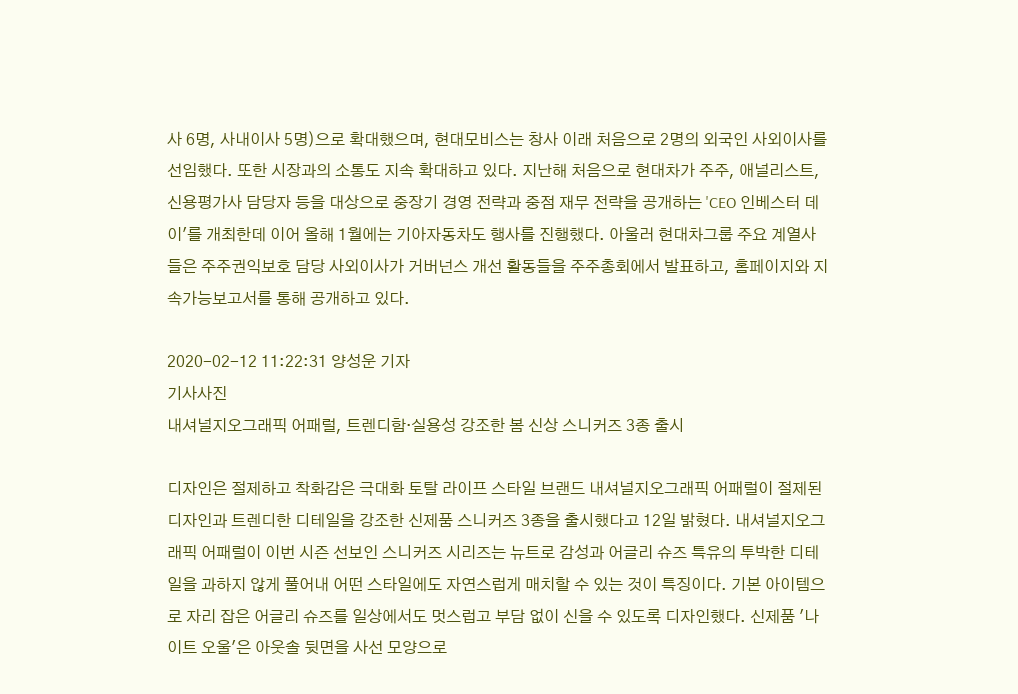사 6명, 사내이사 5명)으로 확대했으며, 현대모비스는 창사 이래 처음으로 2명의 외국인 사외이사를 선임했다. 또한 시장과의 소통도 지속 확대하고 있다. 지난해 처음으로 현대차가 주주, 애널리스트, 신용평가사 담당자 등을 대상으로 중장기 경영 전략과 중점 재무 전략을 공개하는 'CEO 인베스터 데이'를 개최한데 이어 올해 1월에는 기아자동차도 행사를 진행했다. 아울러 현대차그룹 주요 계열사들은 주주권익보호 담당 사외이사가 거버넌스 개선 활동들을 주주총회에서 발표하고, 홈페이지와 지속가능보고서를 통해 공개하고 있다.

2020-02-12 11:22:31 양성운 기자
기사사진
내셔널지오그래픽 어패럴, 트렌디함·실용성 강조한 봄 신상 스니커즈 3종 출시

디자인은 절제하고 착화감은 극대화 토탈 라이프 스타일 브랜드 내셔널지오그래픽 어패럴이 절제된 디자인과 트렌디한 디테일을 강조한 신제품 스니커즈 3종을 출시했다고 12일 밝혔다. 내셔널지오그래픽 어패럴이 이번 시즌 선보인 스니커즈 시리즈는 뉴트로 감성과 어글리 슈즈 특유의 투박한 디테일을 과하지 않게 풀어내 어떤 스타일에도 자연스럽게 매치할 수 있는 것이 특징이다. 기본 아이템으로 자리 잡은 어글리 슈즈를 일상에서도 멋스럽고 부담 없이 신을 수 있도록 디자인했다. 신제품 '나이트 오울'은 아웃솔 뒷면을 사선 모양으로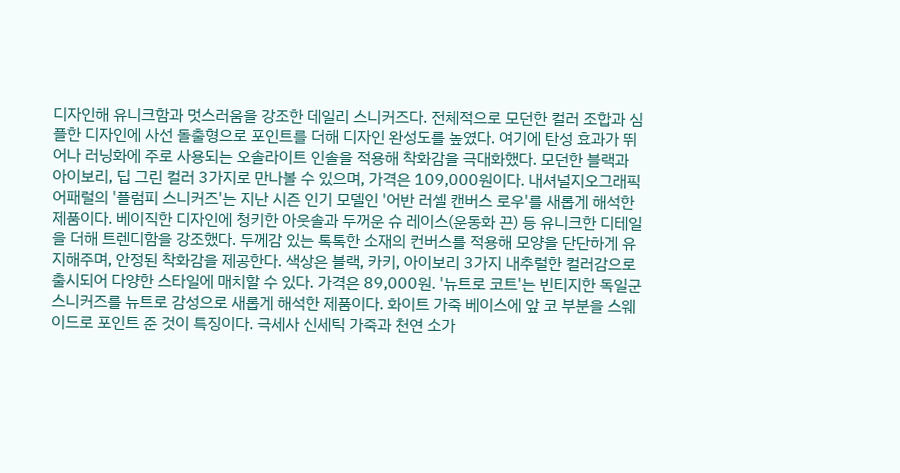디자인해 유니크함과 멋스러움을 강조한 데일리 스니커즈다. 전체적으로 모던한 컬러 조합과 심플한 디자인에 사선 돌출형으로 포인트를 더해 디자인 완성도를 높였다. 여기에 탄성 효과가 뛰어나 러닝화에 주로 사용되는 오솔라이트 인솔을 적용해 착화감을 극대화했다. 모던한 블랙과 아이보리, 딥 그린 컬러 3가지로 만나볼 수 있으며, 가격은 109,000원이다. 내셔널지오그래픽 어패럴의 '플럼피 스니커즈'는 지난 시즌 인기 모델인 '어반 러셀 캔버스 로우'를 새롭게 해석한 제품이다. 베이직한 디자인에 청키한 아웃솔과 두꺼운 슈 레이스(운동화 끈) 등 유니크한 디테일을 더해 트렌디함을 강조했다. 두께감 있는 톡톡한 소재의 컨버스를 적용해 모양을 단단하게 유지해주며, 안정된 착화감을 제공한다. 색상은 블랙, 카키, 아이보리 3가지 내추럴한 컬러감으로 출시되어 다양한 스타일에 매치할 수 있다. 가격은 89,000원. '뉴트로 코트'는 빈티지한 독일군 스니커즈를 뉴트로 감성으로 새롭게 해석한 제품이다. 화이트 가죽 베이스에 앞 코 부분을 스웨이드로 포인트 준 것이 특징이다. 극세사 신세틱 가죽과 천연 소가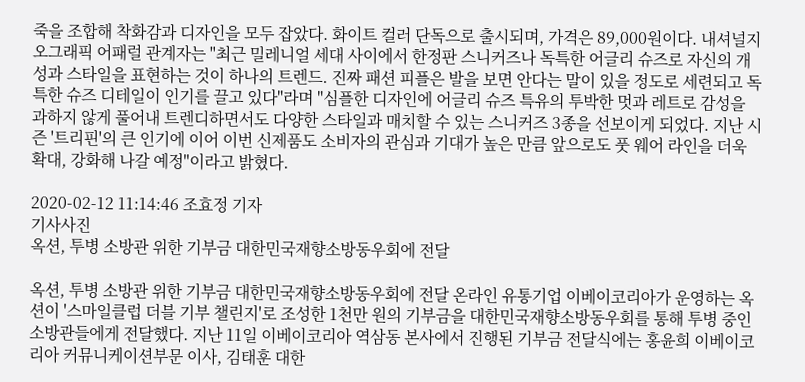죽을 조합해 착화감과 디자인을 모두 잡았다. 화이트 컬러 단독으로 출시되며, 가격은 89,000원이다. 내셔널지오그래픽 어패럴 관계자는 "최근 밀레니얼 세대 사이에서 한정판 스니커즈나 독특한 어글리 슈즈로 자신의 개성과 스타일을 표현하는 것이 하나의 트렌드. 진짜 패션 피플은 발을 보면 안다는 말이 있을 정도로 세련되고 독특한 슈즈 디테일이 인기를 끌고 있다"라며 "심플한 디자인에 어글리 슈즈 특유의 투박한 멋과 레트로 감성을 과하지 않게 풀어내 트렌디하면서도 다양한 스타일과 매치할 수 있는 스니커즈 3종을 선보이게 되었다. 지난 시즌 '트리핀'의 큰 인기에 이어 이번 신제품도 소비자의 관심과 기대가 높은 만큼 앞으로도 풋 웨어 라인을 더욱 확대, 강화해 나갈 예정"이라고 밝혔다.

2020-02-12 11:14:46 조효정 기자
기사사진
옥션, 투병 소방관 위한 기부금 대한민국재향소방동우회에 전달

옥션, 투병 소방관 위한 기부금 대한민국재향소방동우회에 전달 온라인 유통기업 이베이코리아가 운영하는 옥션이 '스마일클럽 더블 기부 챌린지'로 조성한 1천만 원의 기부금을 대한민국재향소방동우회를 통해 투병 중인 소방관들에게 전달했다. 지난 11일 이베이코리아 역삼동 본사에서 진행된 기부금 전달식에는 홍윤희 이베이코리아 커뮤니케이션부문 이사, 김태훈 대한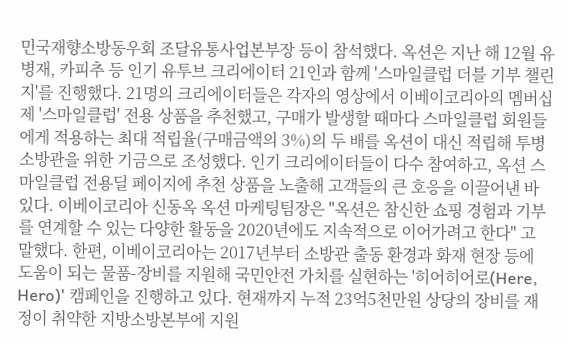민국재향소방동우회 조달유통사업본부장 등이 참석했다. 옥션은 지난 해 12월 유병재, 카피추 등 인기 유투브 크리에이터 21인과 함께 '스마일클럽 더블 기부 챌린지'를 진행했다. 21명의 크리에이터들은 각자의 영상에서 이베이코리아의 멤버십제 '스마일클럽' 전용 상품을 추천했고, 구매가 발생할 때마다 스마일클럽 회원들에게 적용하는 최대 적립율(구매금액의 3%)의 두 배를 옥션이 대신 적립해 투병 소방관을 위한 기금으로 조성했다. 인기 크리에이터들이 다수 참여하고, 옥션 스마일클럽 전용딜 페이지에 추천 상품을 노출해 고객들의 큰 호응을 이끌어낸 바 있다. 이베이코리아 신동옥 옥션 마케팅팀장은 "옥션은 참신한 쇼핑 경험과 기부를 연계할 수 있는 다양한 활동을 2020년에도 지속적으로 이어가려고 한다" 고 말했다. 한편, 이베이코리아는 2017년부터 소방관 출동 환경과 화재 현장 등에 도움이 되는 물품-장비를 지원해 국민안전 가치를 실현하는 '히어히어로(Here, Hero)' 캠페인을 진행하고 있다. 현재까지 누적 23억5천만원 상당의 장비를 재정이 취약한 지방소방본부에 지원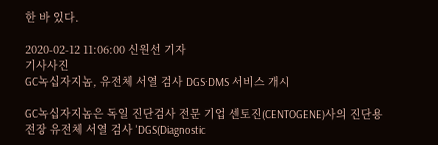한 바 있다.

2020-02-12 11:06:00 신원선 기자
기사사진
GC녹십자지놈, 유전체 서열 검사 DGS·DMS 서비스 개시

GC녹십자지놈은 독일 진단검사 전문 기업 센토진(CENTOGENE)사의 진단용 전장 유전체 서열 검사 'DGS(Diagnostic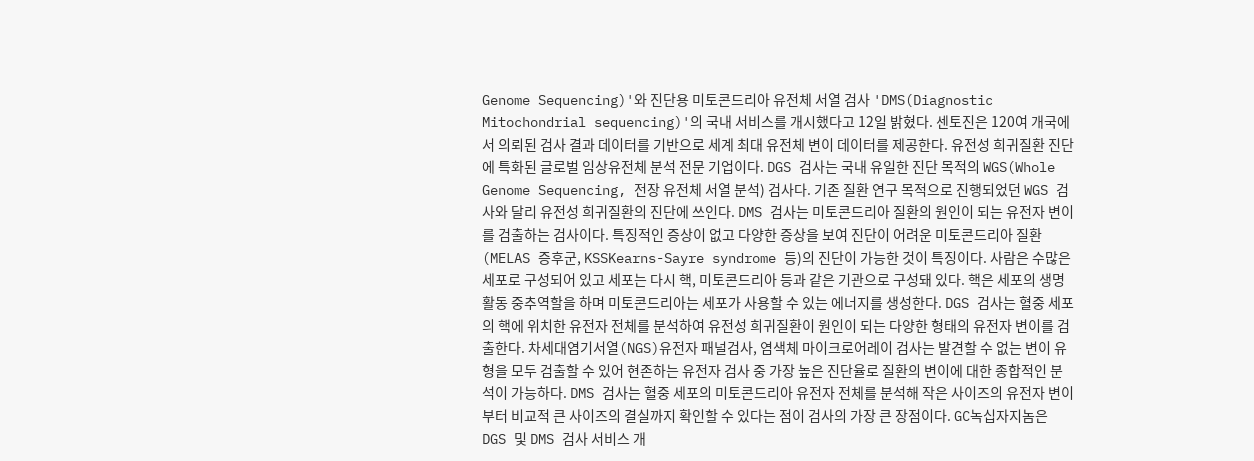Genome Sequencing)'와 진단용 미토콘드리아 유전체 서열 검사 'DMS(Diagnostic Mitochondrial sequencing)'의 국내 서비스를 개시했다고 12일 밝혔다. 센토진은 120여 개국에서 의뢰된 검사 결과 데이터를 기반으로 세계 최대 유전체 변이 데이터를 제공한다. 유전성 희귀질환 진단에 특화된 글로벌 임상유전체 분석 전문 기업이다. DGS 검사는 국내 유일한 진단 목적의 WGS(Whole Genome Sequencing, 전장 유전체 서열 분석) 검사다. 기존 질환 연구 목적으로 진행되었던 WGS 검사와 달리 유전성 희귀질환의 진단에 쓰인다. DMS 검사는 미토콘드리아 질환의 원인이 되는 유전자 변이를 검출하는 검사이다. 특징적인 증상이 없고 다양한 증상을 보여 진단이 어려운 미토콘드리아 질환(MELAS 증후군, KSSKearns-Sayre syndrome 등)의 진단이 가능한 것이 특징이다. 사람은 수많은 세포로 구성되어 있고 세포는 다시 핵, 미토콘드리아 등과 같은 기관으로 구성돼 있다. 핵은 세포의 생명활동 중추역할을 하며 미토콘드리아는 세포가 사용할 수 있는 에너지를 생성한다. DGS 검사는 혈중 세포의 핵에 위치한 유전자 전체를 분석하여 유전성 희귀질환이 원인이 되는 다양한 형태의 유전자 변이를 검출한다. 차세대염기서열(NGS)유전자 패널검사, 염색체 마이크로어레이 검사는 발견할 수 없는 변이 유형을 모두 검출할 수 있어 현존하는 유전자 검사 중 가장 높은 진단율로 질환의 변이에 대한 종합적인 분석이 가능하다. DMS 검사는 혈중 세포의 미토콘드리아 유전자 전체를 분석해 작은 사이즈의 유전자 변이부터 비교적 큰 사이즈의 결실까지 확인할 수 있다는 점이 검사의 가장 큰 장점이다. GC녹십자지놈은 DGS 및 DMS 검사 서비스 개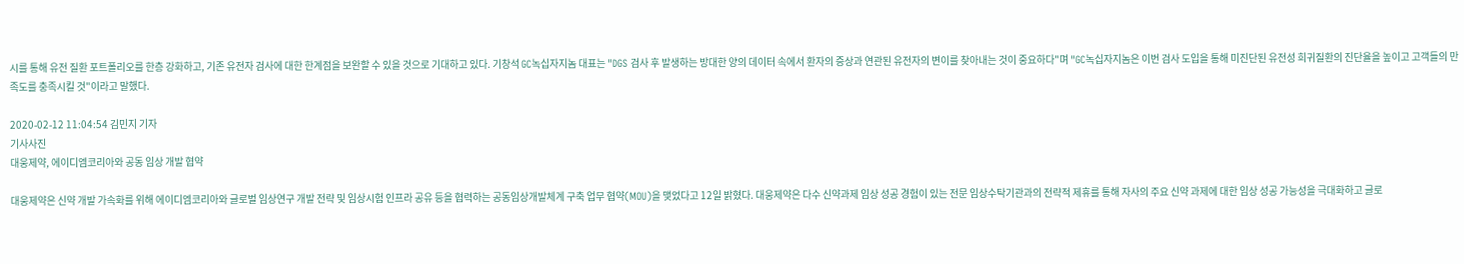시를 통해 유전 질환 포트폴리오를 한층 강화하고, 기존 유전자 검사에 대한 한계점을 보완할 수 있을 것으로 기대하고 있다. 기창석 GC녹십자지놈 대표는 "DGS 검사 후 발생하는 방대한 양의 데이터 속에서 환자의 증상과 연관된 유전자의 변이를 찾아내는 것이 중요하다"며 "GC녹십자지놈은 이번 검사 도입을 통해 미진단된 유전성 희귀질환의 진단율을 높이고 고객들의 만족도를 충족시킬 것"이라고 말했다.

2020-02-12 11:04:54 김민지 기자
기사사진
대웅제약, 에이디엠코리아와 공동 임상 개발 협약

대웅제약은 신약 개발 가속화를 위해 에이디엠코리아와 글로벌 임상연구 개발 전략 및 임상시험 인프라 공유 등을 협력하는 공동임상개발체계 구축 업무 협약(MOU)을 맺었다고 12일 밝혔다. 대웅제약은 다수 신약과제 임상 성공 경험이 있는 전문 임상수탁기관과의 전략적 제휴를 통해 자사의 주요 신약 과제에 대한 임상 성공 가능성을 극대화하고 글로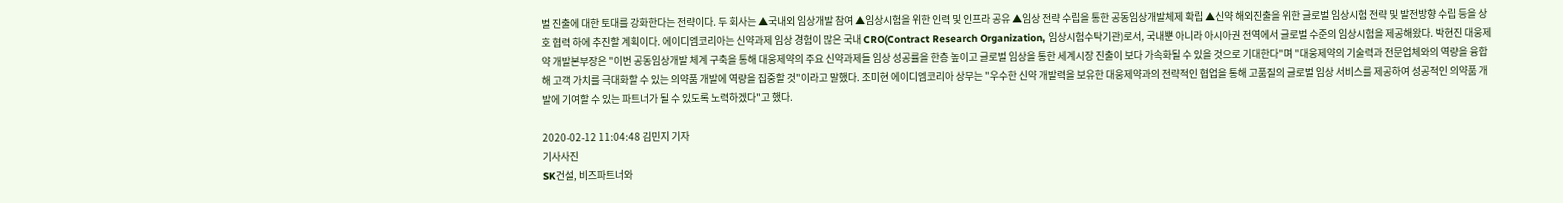벌 진출에 대한 토대를 강화한다는 전략이다. 두 회사는 ▲국내외 임상개발 참여 ▲임상시험을 위한 인력 및 인프라 공유 ▲임상 전략 수립을 통한 공동임상개발체제 확립 ▲신약 해외진출을 위한 글로벌 임상시험 전략 및 발전방향 수립 등을 상호 협력 하에 추진할 계획이다. 에이디엠코리아는 신약과제 임상 경험이 많은 국내 CRO(Contract Research Organization, 임상시험수탁기관)로서, 국내뿐 아니라 아시아권 전역에서 글로벌 수준의 임상시험을 제공해왔다. 박현진 대웅제약 개발본부장은 "이번 공동임상개발 체계 구축을 통해 대웅제약의 주요 신약과제들 임상 성공률을 한층 높이고 글로벌 임상을 통한 세계시장 진출이 보다 가속화될 수 있을 것으로 기대한다"며 "대웅제약의 기술력과 전문업체와의 역량을 융합해 고객 가치를 극대화할 수 있는 의약품 개발에 역량을 집중할 것"이라고 말했다. 조미현 에이디엠코리아 상무는 "우수한 신약 개발력을 보유한 대웅제약과의 전략적인 협업을 통해 고품질의 글로벌 임상 서비스를 제공하여 성공적인 의약품 개발에 기여할 수 있는 파트너가 될 수 있도록 노력하겠다"고 했다.

2020-02-12 11:04:48 김민지 기자
기사사진
SK건설, 비즈파트너와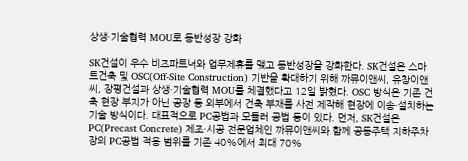상생·기술협력 MOU로 동반성장 강화

SK건설이 우수 비즈파트너와 업무제휴를 맺고 동반성장을 강화한다. SK건설은 스마트건축 및 OSC(Off-Site Construction) 기반을 확대하기 위해 까뮤이앤씨, 유창이앤씨, 장평건설과 상생·기술협력 MOU를 체결했다고 12일 밝혔다. OSC 방식은 기존 건축 현장 부지가 아닌 공장 등 외부에서 건축 부재를 사전 제작해 현장에 이송·설치하는 기술 방식이다. 대표적으로 PC공법과 모듈러 공법 등이 있다. 먼저, SK건설은 PC(Precast Concrete) 제조·시공 전문업체인 까뮤이앤씨와 함께 공동주택 지하주차장의 PC공법 적용 범위를 기존 40%에서 최대 70%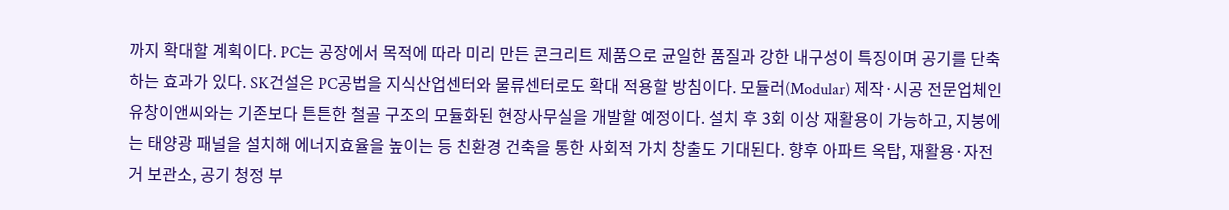까지 확대할 계획이다. PC는 공장에서 목적에 따라 미리 만든 콘크리트 제품으로 균일한 품질과 강한 내구성이 특징이며 공기를 단축하는 효과가 있다. SK건설은 PC공법을 지식산업센터와 물류센터로도 확대 적용할 방침이다. 모듈러(Modular) 제작·시공 전문업체인 유창이앤씨와는 기존보다 튼튼한 철골 구조의 모듈화된 현장사무실을 개발할 예정이다. 설치 후 3회 이상 재활용이 가능하고, 지붕에는 태양광 패널을 설치해 에너지효율을 높이는 등 친환경 건축을 통한 사회적 가치 창출도 기대된다. 향후 아파트 옥탑, 재활용·자전거 보관소, 공기 청정 부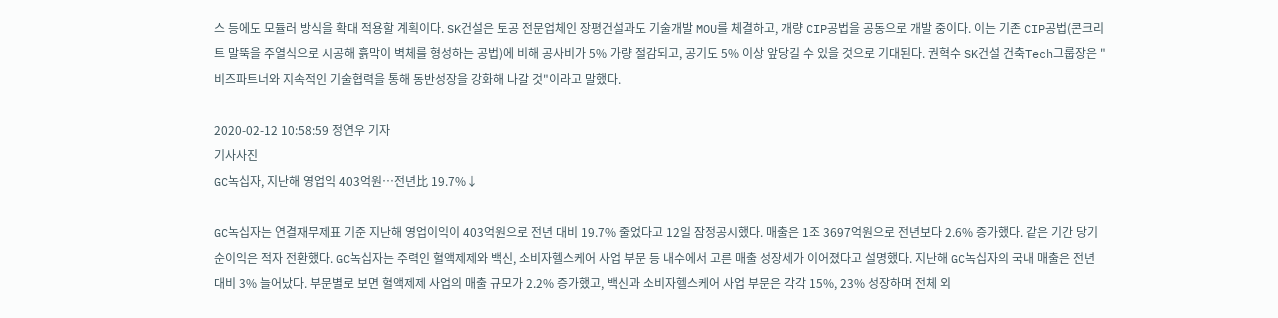스 등에도 모듈러 방식을 확대 적용할 계획이다. SK건설은 토공 전문업체인 장평건설과도 기술개발 MOU를 체결하고, 개량 CIP공법을 공동으로 개발 중이다. 이는 기존 CIP공법(콘크리트 말뚝을 주열식으로 시공해 흙막이 벽체를 형성하는 공법)에 비해 공사비가 5% 가량 절감되고, 공기도 5% 이상 앞당길 수 있을 것으로 기대된다. 권혁수 SK건설 건축Tech그룹장은 "비즈파트너와 지속적인 기술협력을 통해 동반성장을 강화해 나갈 것"이라고 말했다.

2020-02-12 10:58:59 정연우 기자
기사사진
GC녹십자, 지난해 영업익 403억원…전년比 19.7%↓

GC녹십자는 연결재무제표 기준 지난해 영업이익이 403억원으로 전년 대비 19.7% 줄었다고 12일 잠정공시했다. 매출은 1조 3697억원으로 전년보다 2.6% 증가했다. 같은 기간 당기순이익은 적자 전환했다. GC녹십자는 주력인 혈액제제와 백신, 소비자헬스케어 사업 부문 등 내수에서 고른 매출 성장세가 이어졌다고 설명했다. 지난해 GC녹십자의 국내 매출은 전년 대비 3% 늘어났다. 부문별로 보면 혈액제제 사업의 매출 규모가 2.2% 증가했고, 백신과 소비자헬스케어 사업 부문은 각각 15%, 23% 성장하며 전체 외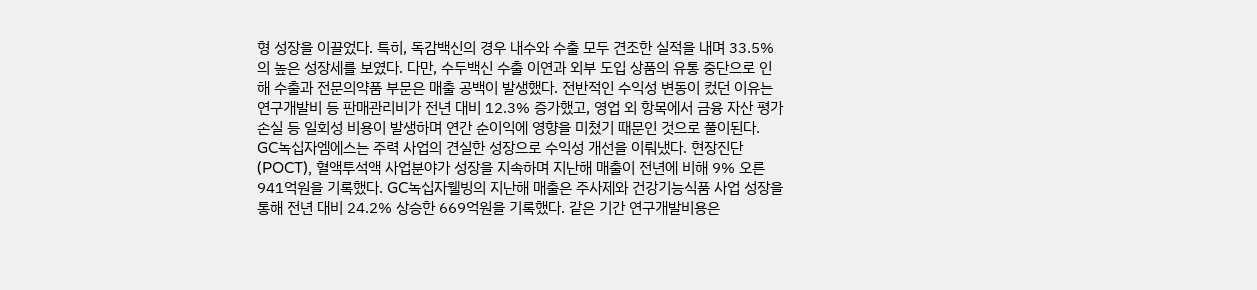형 성장을 이끌었다. 특히, 독감백신의 경우 내수와 수출 모두 견조한 실적을 내며 33.5%의 높은 성장세를 보였다. 다만, 수두백신 수출 이연과 외부 도입 상품의 유통 중단으로 인해 수출과 전문의약품 부문은 매출 공백이 발생했다. 전반적인 수익성 변동이 컸던 이유는 연구개발비 등 판매관리비가 전년 대비 12.3% 증가했고, 영업 외 항목에서 금융 자산 평가손실 등 일회성 비용이 발생하며 연간 순이익에 영향을 미쳤기 때문인 것으로 풀이된다. GC녹십자엠에스는 주력 사업의 견실한 성장으로 수익성 개선을 이뤄냈다. 현장진단(POCT), 혈액투석액 사업분야가 성장을 지속하며 지난해 매출이 전년에 비해 9% 오른 941억원을 기록했다. GC녹십자웰빙의 지난해 매출은 주사제와 건강기능식품 사업 성장을 통해 전년 대비 24.2% 상승한 669억원을 기록했다. 같은 기간 연구개발비용은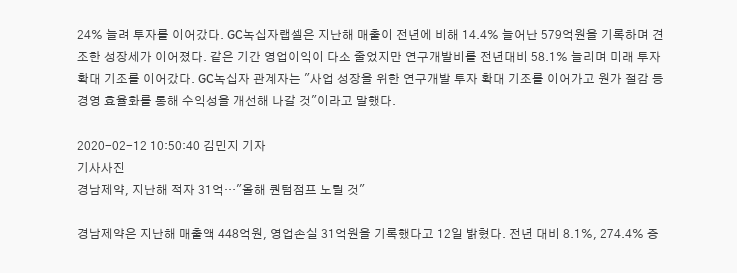24% 늘려 투자를 이어갔다. GC녹십자랩셀은 지난해 매출이 전년에 비해 14.4% 늘어난 579억원을 기록하며 견조한 성장세가 이어졌다. 같은 기간 영업이익이 다소 줄었지만 연구개발비를 전년대비 58.1% 늘리며 미래 투자 확대 기조를 이어갔다. GC녹십자 관계자는 "사업 성장을 위한 연구개발 투자 확대 기조를 이어가고 원가 절감 등 경영 효율화를 통해 수익성을 개선해 나갈 것"이라고 말했다.

2020-02-12 10:50:40 김민지 기자
기사사진
경남제약, 지난해 적자 31억…"올해 퀀텀점프 노릴 것"

경남제약은 지난해 매출액 448억원, 영업손실 31억원을 기록했다고 12일 밝혔다. 전년 대비 8.1%, 274.4% 증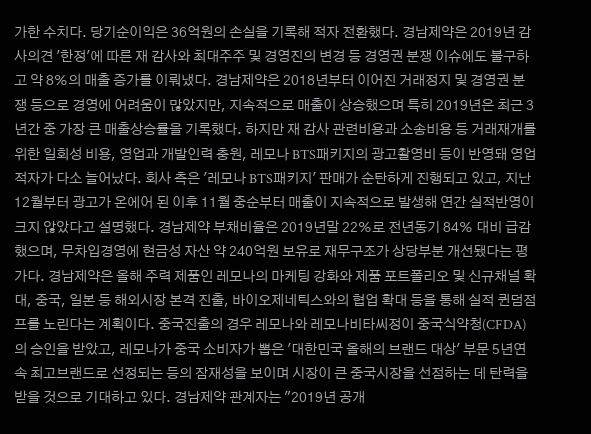가한 수치다. 당기순이익은 36억원의 손실을 기록해 적자 전환했다. 경남제약은 2019년 감사의견 '한정'에 따른 재 감사와 최대주주 및 경영진의 변경 등 경영권 분쟁 이슈에도 불구하고 약 8%의 매출 증가를 이뤄냈다. 경남제약은 2018년부터 이어진 거래정지 및 경영권 분쟁 등으로 경영에 어려움이 많았지만, 지속적으로 매출이 상승했으며 특히 2019년은 최근 3년간 중 가장 큰 매출상승률을 기록했다. 하지만 재 감사 관련비용과 소송비용 등 거래재개를 위한 일회성 비용, 영업과 개발인력 충원, 레모나 BTS패키지의 광고촬영비 등이 반영돼 영업적자가 다소 늘어났다. 회사 측은 '레모나 BTS패키지' 판매가 순탄하게 진행되고 있고, 지난 12월부터 광고가 온에어 된 이후 11월 중순부터 매출이 지속적으로 발생해 연간 실적반영이 크지 않았다고 설명했다. 경남제약 부채비율은 2019년말 22%로 전년동기 84% 대비 급감했으며, 무차입경영에 현금성 자산 약 240억원 보유로 재무구조가 상당부분 개선됐다는 평가다. 경남제약은 올해 주력 제품인 레모나의 마케팅 강화와 제품 포트폴리오 및 신규채널 확대, 중국, 일본 등 해외시장 본격 진출, 바이오제네틱스와의 협업 확대 등을 통해 실적 퀸덤점프를 노린다는 계획이다. 중국진출의 경우 레모나와 레모나비타씨정이 중국식약청(CFDA)의 승인을 받았고, 레모나가 중국 소비자가 뽑은 '대한민국 올해의 브랜드 대상' 부문 5년연속 최고브랜드로 선정되는 등의 잠재성을 보이며 시장이 큰 중국시장을 선점하는 데 탄력을 받을 것으로 기대하고 있다. 경남제약 관계자는 "2019년 공개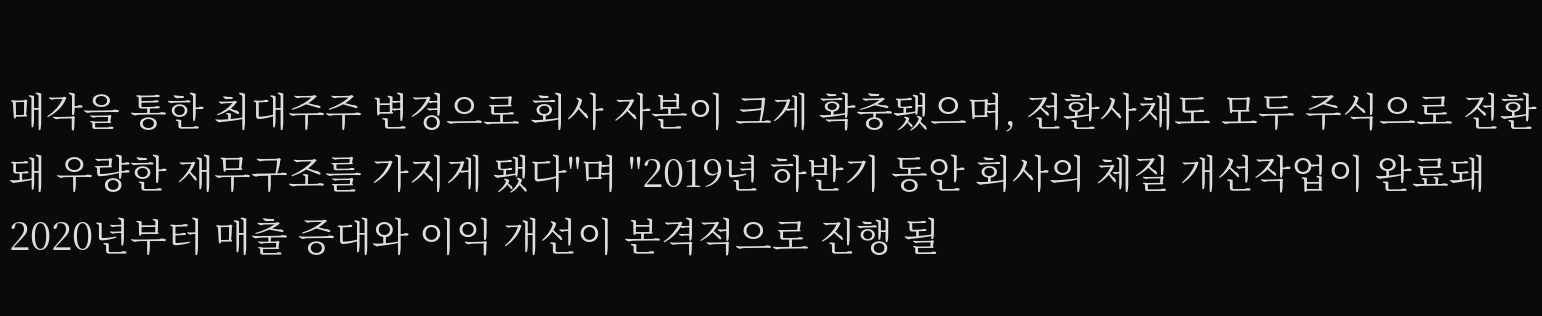매각을 통한 최대주주 변경으로 회사 자본이 크게 확충됐으며, 전환사채도 모두 주식으로 전환돼 우량한 재무구조를 가지게 됐다"며 "2019년 하반기 동안 회사의 체질 개선작업이 완료돼 2020년부터 매출 증대와 이익 개선이 본격적으로 진행 될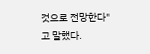것으로 전망한다"고 말했다.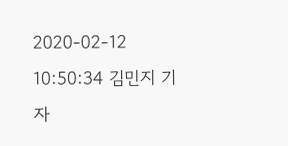2020-02-12 10:50:34 김민지 기자